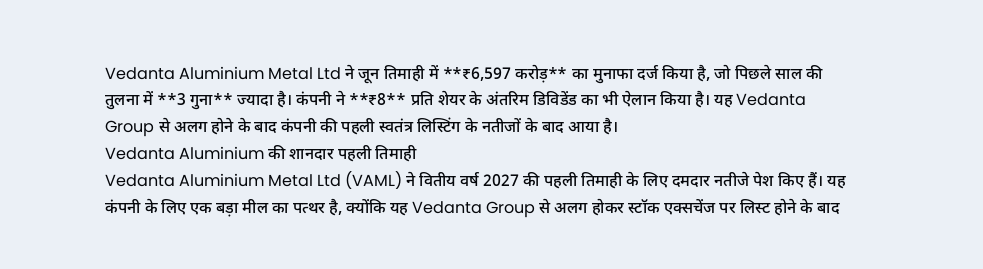Vedanta Aluminium Metal Ltd ने जून तिमाही में **₹6,597 करोड़** का मुनाफा दर्ज किया है, जो पिछले साल की तुलना में **3 गुना** ज्यादा है। कंपनी ने **₹8** प्रति शेयर के अंतरिम डिविडेंड का भी ऐलान किया है। यह Vedanta Group से अलग होने के बाद कंपनी की पहली स्वतंत्र लिस्टिंग के नतीजों के बाद आया है।
Vedanta Aluminium की शानदार पहली तिमाही
Vedanta Aluminium Metal Ltd (VAML) ने वितीय वर्ष 2027 की पहली तिमाही के लिए दमदार नतीजे पेश किए हैं। यह कंपनी के लिए एक बड़ा मील का पत्थर है, क्योंकि यह Vedanta Group से अलग होकर स्टॉक एक्सचेंज पर लिस्ट होने के बाद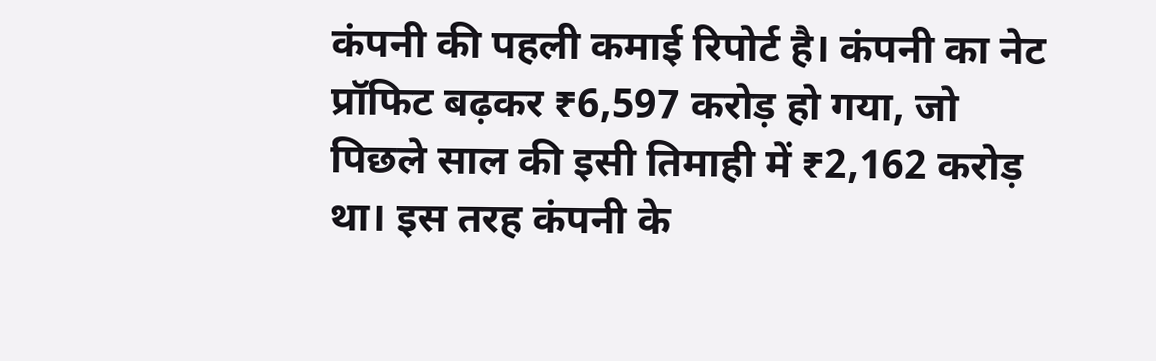कंपनी की पहली कमाई रिपोर्ट है। कंपनी का नेट प्रॉफिट बढ़कर ₹6,597 करोड़ हो गया, जो पिछले साल की इसी तिमाही में ₹2,162 करोड़ था। इस तरह कंपनी के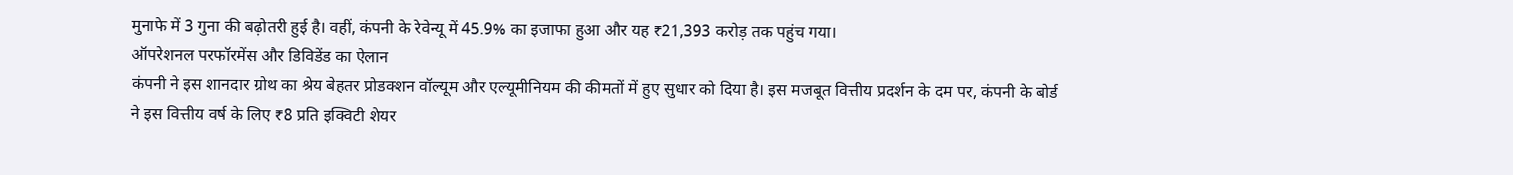मुनाफे में 3 गुना की बढ़ोतरी हुई है। वहीं, कंपनी के रेवेन्यू में 45.9% का इजाफा हुआ और यह ₹21,393 करोड़ तक पहुंच गया।
ऑपरेशनल परफॉरमेंस और डिविडेंड का ऐलान
कंपनी ने इस शानदार ग्रोथ का श्रेय बेहतर प्रोडक्शन वॉल्यूम और एल्यूमीनियम की कीमतों में हुए सुधार को दिया है। इस मजबूत वित्तीय प्रदर्शन के दम पर, कंपनी के बोर्ड ने इस वित्तीय वर्ष के लिए ₹8 प्रति इक्विटी शेयर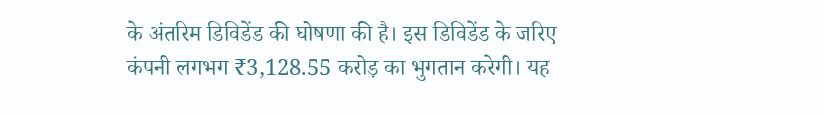के अंतरिम डिविडेंड की घोषणा की है। इस डिविडेंड के जरिए कंपनी लगभग ₹3,128.55 करोड़ का भुगतान करेगी। यह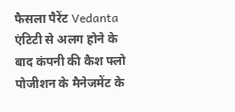फैसला पैरेंट Vedanta एंटिटी से अलग होने के बाद कंपनी की कैश फ्लो पोजीशन के मैनेजमेंट के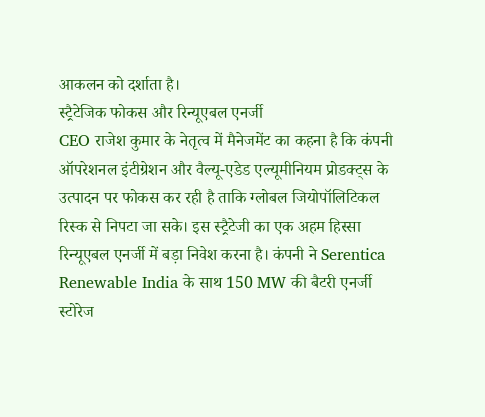आकलन को दर्शाता है।
स्ट्रैटेजिक फोकस और रिन्यूएबल एनर्जी
CEO राजेश कुमार के नेतृत्व में मैनेजमेंट का कहना है कि कंपनी ऑपरेशनल इंटीग्रेशन और वैल्यू-एडेड एल्यूमीनियम प्रोडक्ट्स के उत्पादन पर फोकस कर रही है ताकि ग्लोबल जियोपॉलिटिकल रिस्क से निपटा जा सके। इस स्ट्रैटेजी का एक अहम हिस्सा रिन्यूएबल एनर्जी में बड़ा निवेश करना है। कंपनी ने Serentica Renewable India के साथ 150 MW की बैटरी एनर्जी स्टोरेज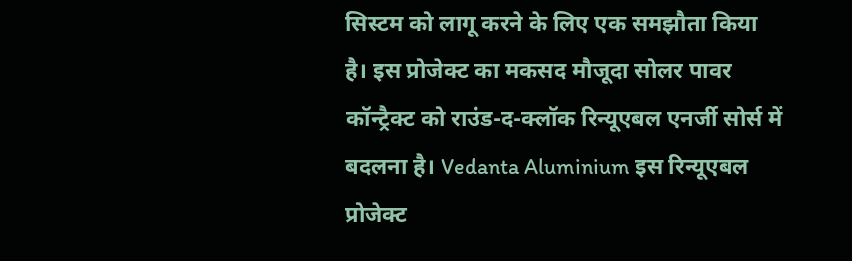सिस्टम को लागू करने के लिए एक समझौता किया है। इस प्रोजेक्ट का मकसद मौजूदा सोलर पावर कॉन्ट्रैक्ट को राउंड-द-क्लॉक रिन्यूएबल एनर्जी सोर्स में बदलना है। Vedanta Aluminium इस रिन्यूएबल प्रोजेक्ट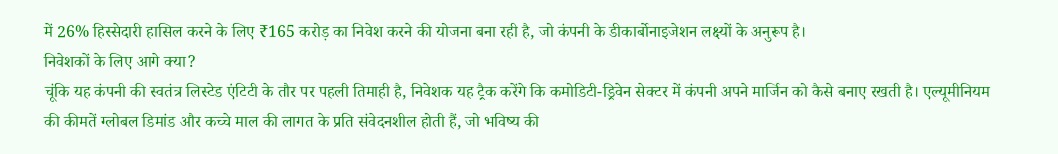में 26% हिस्सेदारी हासिल करने के लिए ₹165 करोड़ का निवेश करने की योजना बना रही है, जो कंपनी के डीकार्बोनाइजेशन लक्ष्यों के अनुरूप है।
निवेशकों के लिए आगे क्या?
चूंकि यह कंपनी की स्वतंत्र लिस्टेड एंटिटी के तौर पर पहली तिमाही है, निवेशक यह ट्रैक करेंगे कि कमोडिटी-ड्रिवेन सेक्टर में कंपनी अपने मार्जिन को कैसे बनाए रखती है। एल्यूमीनियम की कीमतें ग्लोबल डिमांड और कच्चे माल की लागत के प्रति संवेदनशील होती हैं, जो भविष्य की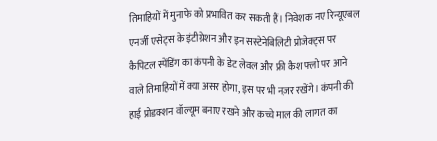तिमाहियों में मुनाफे को प्रभावित कर सकती हैं। निवेशक नए रिन्यूएबल एनर्जी एसेट्स के इंटीग्रेशन और इन सस्टेनेबिलिटी प्रोजेक्ट्स पर कैपिटल स्पेंडिंग का कंपनी के डेट लेवल और फ्री कैश फ्लो पर आने वाले तिमाहियों में क्या असर होगा, इस पर भी नज़र रखेंगे। कंपनी की हाई प्रोडक्शन वॉल्यूम बनाए रखने और कच्चे माल की लागत का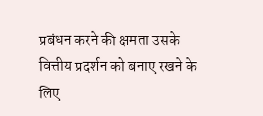प्रबंधन करने की क्षमता उसके वित्तीय प्रदर्शन को बनाए रखने के लिए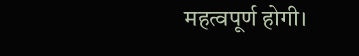महत्वपूर्ण होगी।